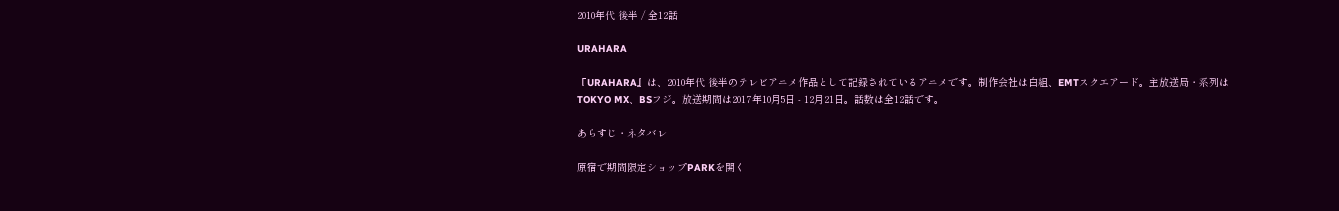2010年代 後半 / 全12話

URAHARA

『URAHARA』は、2010年代 後半のテレビアニメ作品として記録されているアニメです。制作会社は白組、EMTスクエアード。主放送局・系列はTOKYO MX、BSフジ。放送期間は2017年10月5日 - 12月21日。話数は全12話です。

あらすじ・ネタバレ

原宿で期間限定ショップPARKを開く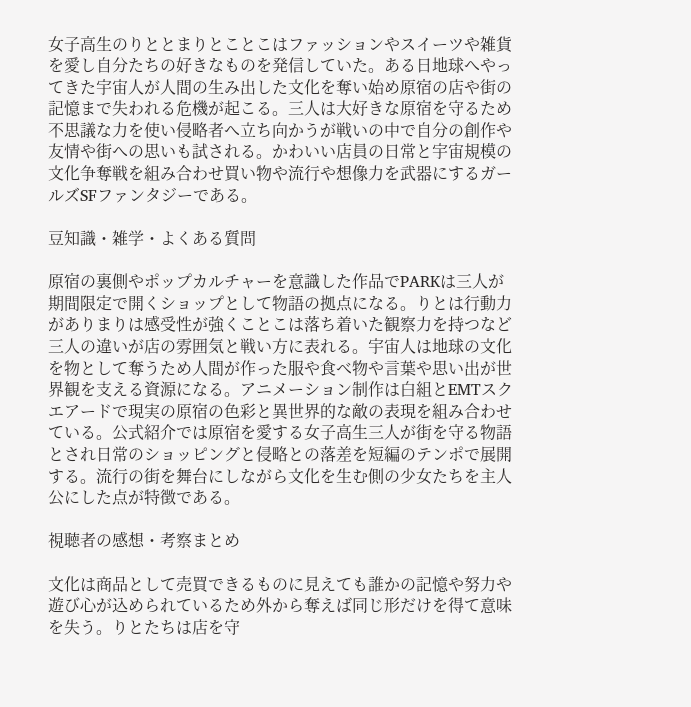女子高生のりととまりとことこはファッションやスイーツや雑貨を愛し自分たちの好きなものを発信していた。ある日地球へやってきた宇宙人が人間の生み出した文化を奪い始め原宿の店や街の記憶まで失われる危機が起こる。三人は大好きな原宿を守るため不思議な力を使い侵略者へ立ち向かうが戦いの中で自分の創作や友情や街への思いも試される。かわいい店員の日常と宇宙規模の文化争奪戦を組み合わせ買い物や流行や想像力を武器にするガールズSFファンタジーである。

豆知識・雑学・よくある質問

原宿の裏側やポップカルチャーを意識した作品でPARKは三人が期間限定で開くショップとして物語の拠点になる。りとは行動力がありまりは感受性が強くことこは落ち着いた観察力を持つなど三人の違いが店の雰囲気と戦い方に表れる。宇宙人は地球の文化を物として奪うため人間が作った服や食べ物や言葉や思い出が世界観を支える資源になる。アニメーション制作は白組とEMTスクエアードで現実の原宿の色彩と異世界的な敵の表現を組み合わせている。公式紹介では原宿を愛する女子高生三人が街を守る物語とされ日常のショッピングと侵略との落差を短編のテンポで展開する。流行の街を舞台にしながら文化を生む側の少女たちを主人公にした点が特徴である。

視聴者の感想・考察まとめ

文化は商品として売買できるものに見えても誰かの記憶や努力や遊び心が込められているため外から奪えば同じ形だけを得て意味を失う。りとたちは店を守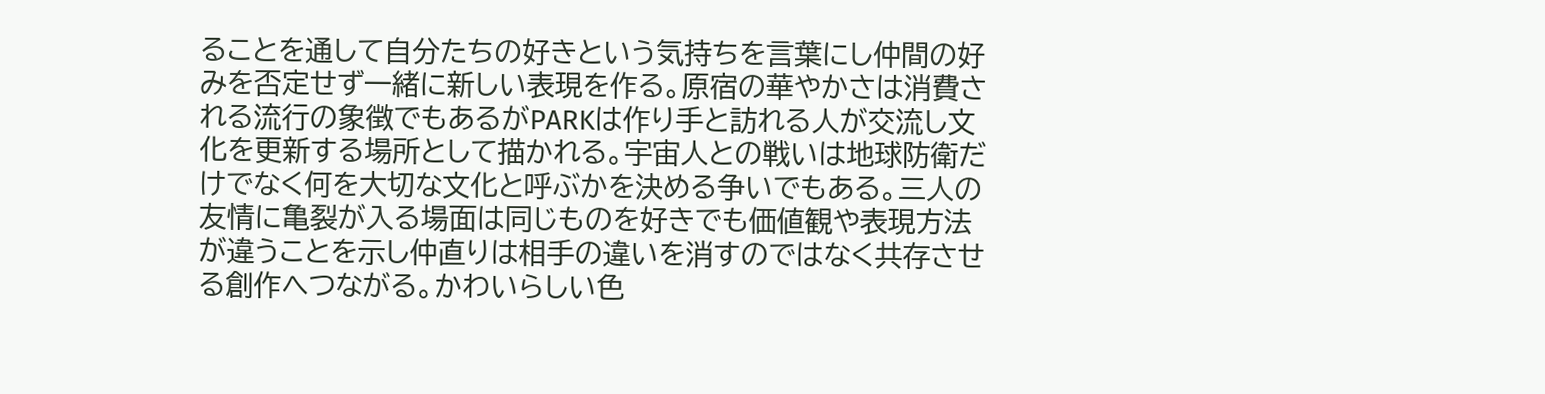ることを通して自分たちの好きという気持ちを言葉にし仲間の好みを否定せず一緒に新しい表現を作る。原宿の華やかさは消費される流行の象徴でもあるがPARKは作り手と訪れる人が交流し文化を更新する場所として描かれる。宇宙人との戦いは地球防衛だけでなく何を大切な文化と呼ぶかを決める争いでもある。三人の友情に亀裂が入る場面は同じものを好きでも価値観や表現方法が違うことを示し仲直りは相手の違いを消すのではなく共存させる創作へつながる。かわいらしい色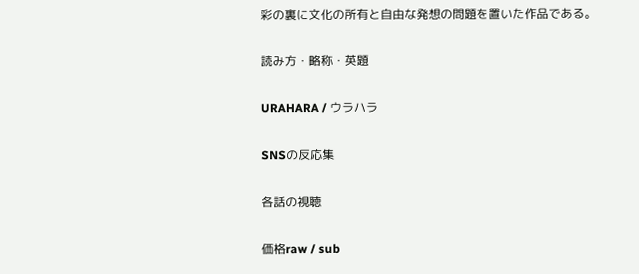彩の裏に文化の所有と自由な発想の問題を置いた作品である。

読み方・略称・英題

URAHARA / ウラハラ

SNSの反応集

各話の視聴

価格raw / sub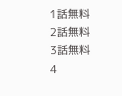1話無料
2話無料
3話無料
4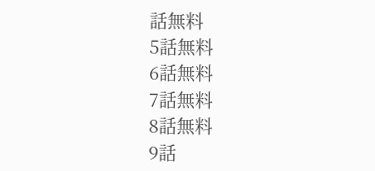話無料
5話無料
6話無料
7話無料
8話無料
9話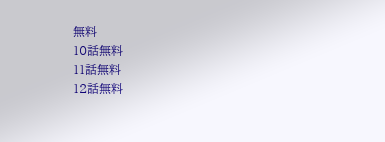無料
10話無料
11話無料
12話無料